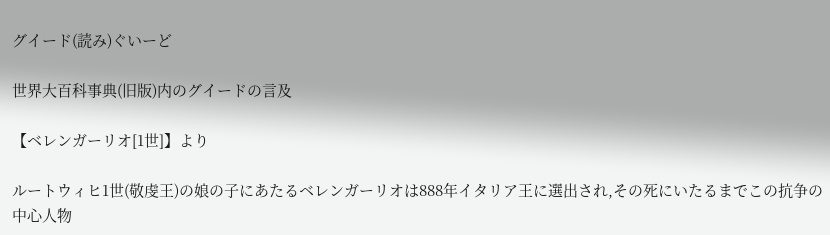グイード(読み)ぐいーど

世界大百科事典(旧版)内のグイードの言及

【ベレンガーリオ[1世]】より

ルートウィヒ1世(敬虔王)の娘の子にあたるベレンガーリオは888年イタリア王に選出され,その死にいたるまでこの抗争の中心人物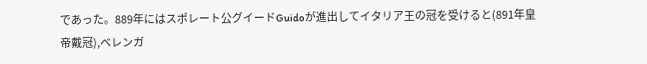であった。889年にはスポレート公グイードGuidoが進出してイタリア王の冠を受けると(891年皇帝戴冠),ベレンガ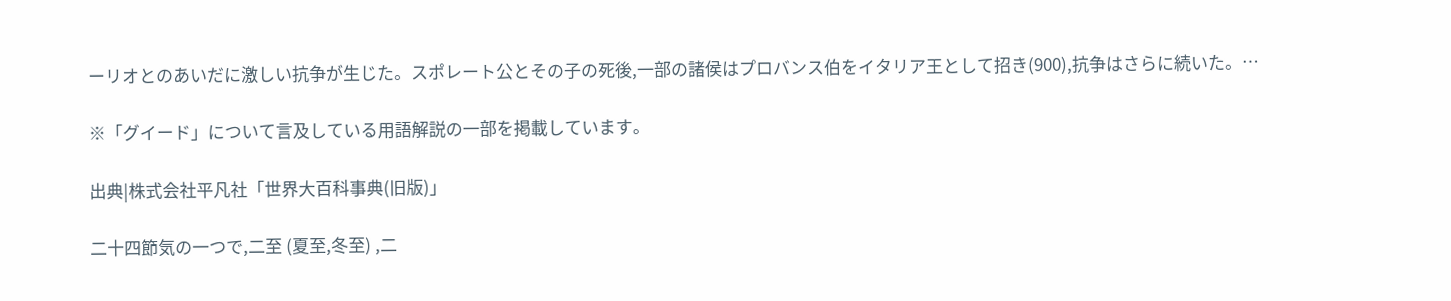ーリオとのあいだに激しい抗争が生じた。スポレート公とその子の死後,一部の諸侯はプロバンス伯をイタリア王として招き(900),抗争はさらに続いた。…

※「グイード」について言及している用語解説の一部を掲載しています。

出典|株式会社平凡社「世界大百科事典(旧版)」

二十四節気の一つで,二至 (夏至,冬至) ,二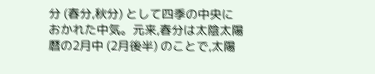分 (春分,秋分) として四季の中央におかれた中気。元来,春分は太陰太陽暦の2月中 (2月後半) のことで,太陽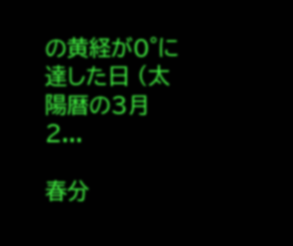の黄経が0°に達した日 (太陽暦の3月 2...

春分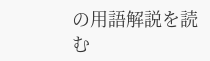の用語解説を読む